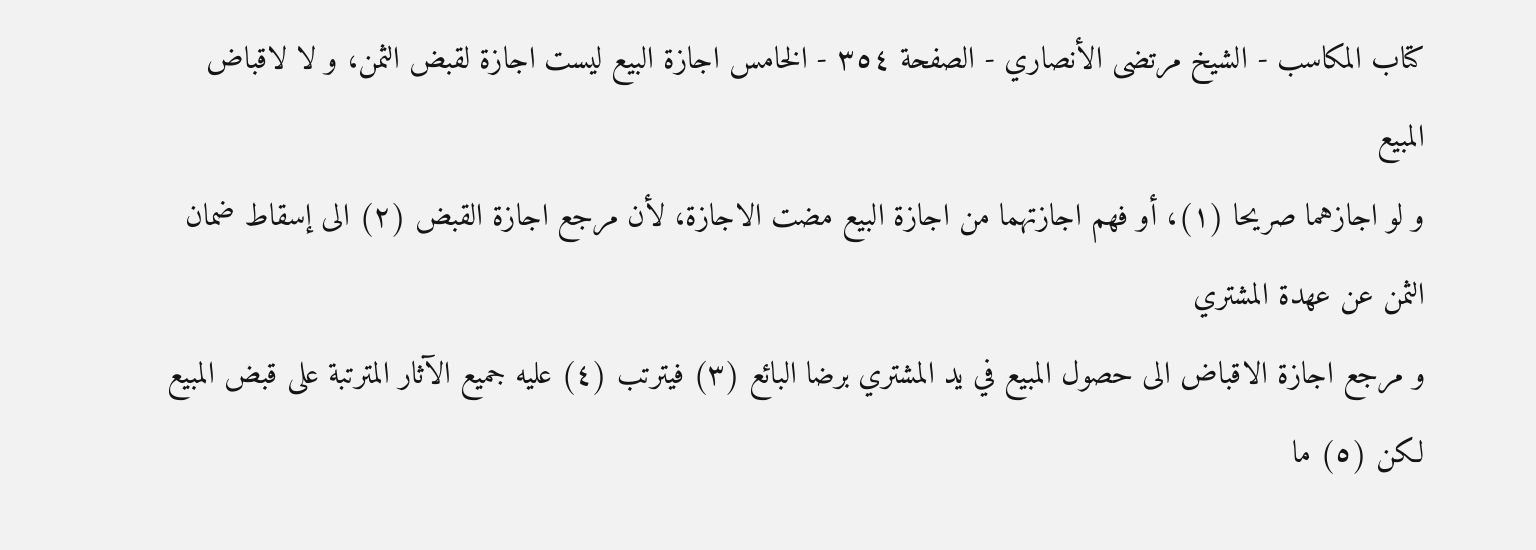كتاب المكاسب - الشيخ مرتضى الأنصاري - الصفحة ٣٥٤ - الخامس اجازة البيع ليست اجازة لقبض الثمن، و لا لاقباض المبيع
و لو اجازهما صريحا (١)، أو فهم اجازتهما من اجازة البيع مضت الاجازة، لأن مرجع اجازة القبض (٢) الى إسقاط ضمان الثمن عن عهدة المشتري
و مرجع اجازة الاقباض الى حصول المبيع في يد المشتري برضا البائع (٣) فيترتب (٤) عليه جميع الآثار المترتبة على قبض المبيع
لكن (٥) ما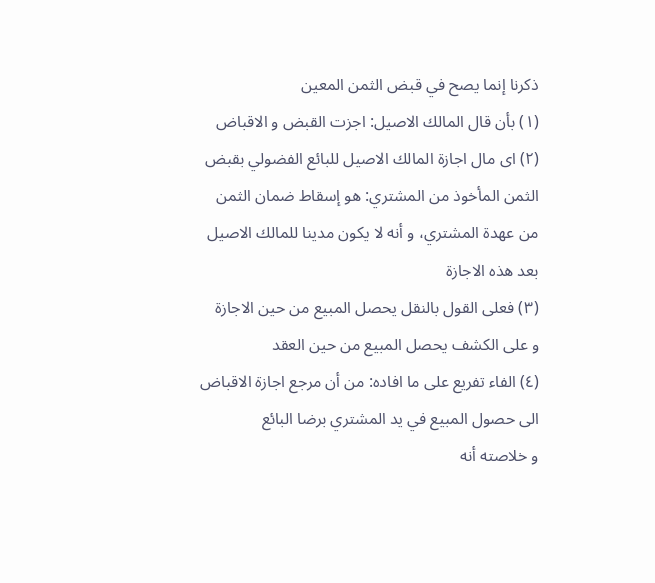ذكرنا إنما يصح في قبض الثمن المعين
(١) بأن قال المالك الاصيل: اجزت القبض و الاقباض
(٢) اى مال اجازة المالك الاصيل للبائع الفضولي بقبض الثمن المأخوذ من المشتري: هو إسقاط ضمان الثمن من عهدة المشتري، و أنه لا يكون مدينا للمالك الاصيل بعد هذه الاجازة
(٣) فعلى القول بالنقل يحصل المبيع من حين الاجازة
و على الكشف يحصل المبيع من حين العقد
(٤) الفاء تفريع على ما افاده: من أن مرجع اجازة الاقباض الى حصول المبيع في يد المشتري برضا البائع
و خلاصته أنه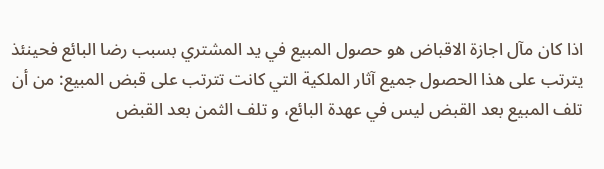اذا كان مآل اجازة الاقباض هو حصول المبيع في يد المشتري بسبب رضا البائع فحينئذ يترتب على هذا الحصول جميع آثار الملكية التي كانت تترتب على قبض المبيع: من أن تلف المبيع بعد القبض ليس في عهدة البائع، و تلف الثمن بعد القبض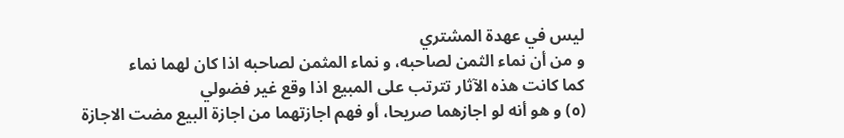ليس في عهدة المشتري
و من أن نماء الثمن لصاحبه، و نماء المثمن لصاحبه اذا كان لهما نماء
كما كانت هذه الآثار تترتب على المبيع اذا وقع غير فضولي
(٥) و هو أنه لو اجازهما صريحا، أو فهم اجازتهما من اجازة البيع مضت الاجازة